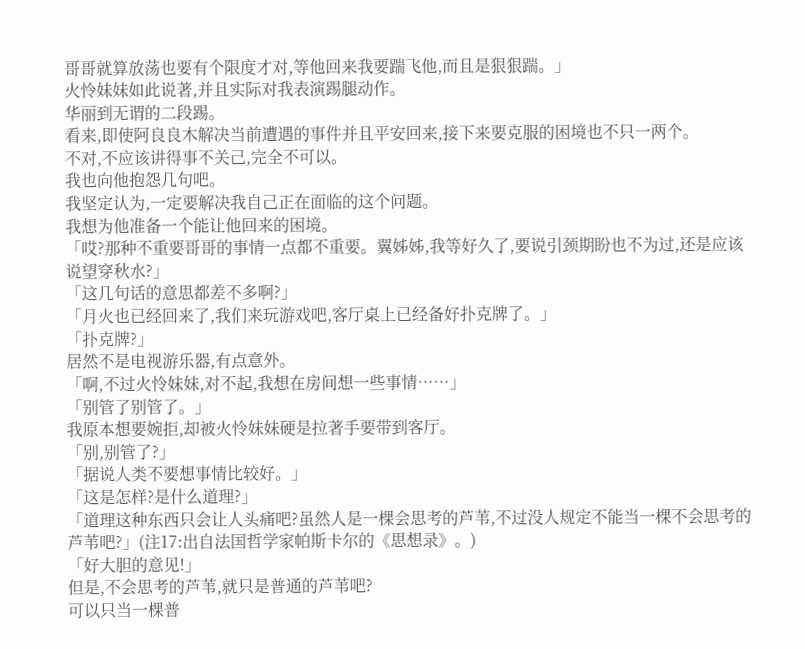哥哥就算放荡也要有个限度才对,等他回来我要踹飞他,而且是狠狠踹。」
火怜妹妹如此说著,并且实际对我表演踢腿动作。
华丽到无谓的二段踢。
看来,即使阿良良木解决当前遭遇的事件并且平安回来,接下来要克服的困境也不只一两个。
不对,不应该讲得事不关己,完全不可以。
我也向他抱怨几句吧。
我坚定认为,一定要解决我自己正在面临的这个问题。
我想为他准备一个能让他回来的困境。
「哎?那种不重要哥哥的事情一点都不重要。翼姊姊,我等好久了,要说引颈期盼也不为过,还是应该说望穿秋水?」
「这几句话的意思都差不多啊?」
「月火也已经回来了,我们来玩游戏吧,客厅桌上已经备好扑克牌了。」
「扑克牌?」
居然不是电视游乐器,有点意外。
「啊,不过火怜妹妹,对不起,我想在房间想一些事情……」
「别管了别管了。」
我原本想要婉拒,却被火怜妹妹硬是拉著手要带到客厅。
「别,别管了?」
「据说人类不要想事情比较好。」
「这是怎样?是什么道理?」
「道理这种东西只会让人头痛吧?虽然人是一棵会思考的芦苇,不过没人规定不能当一棵不会思考的芦苇吧?」(注17:出自法国哲学家帕斯卡尔的《思想录》。)
「好大胆的意见!」
但是,不会思考的芦苇,就只是普通的芦苇吧?
可以只当一棵普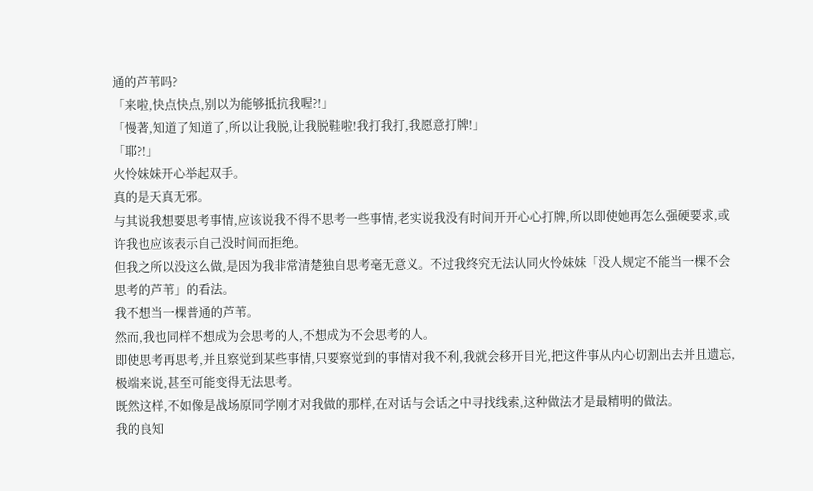通的芦苇吗?
「来啦,快点快点,别以为能够抵抗我喔?!」
「慢著,知道了知道了,所以让我脱,让我脱鞋啦!我打我打,我愿意打牌!」
「耶?!」
火怜妹妹开心举起双手。
真的是天真无邪。
与其说我想要思考事情,应该说我不得不思考一些事情,老实说我没有时间开开心心打牌,所以即使她再怎么强硬要求,或许我也应该表示自己没时间而拒绝。
但我之所以没这么做,是因为我非常清楚独自思考毫无意义。不过我终究无法认同火怜妹妹「没人规定不能当一棵不会思考的芦苇」的看法。
我不想当一棵普通的芦苇。
然而,我也同样不想成为会思考的人,不想成为不会思考的人。
即使思考再思考,并且察觉到某些事情,只要察觉到的事情对我不利,我就会移开目光,把这件事从内心切割出去并且遗忘,极端来说,甚至可能变得无法思考。
既然这样,不如像是战场原同学刚才对我做的那样,在对话与会话之中寻找线索,这种做法才是最精明的做法。
我的良知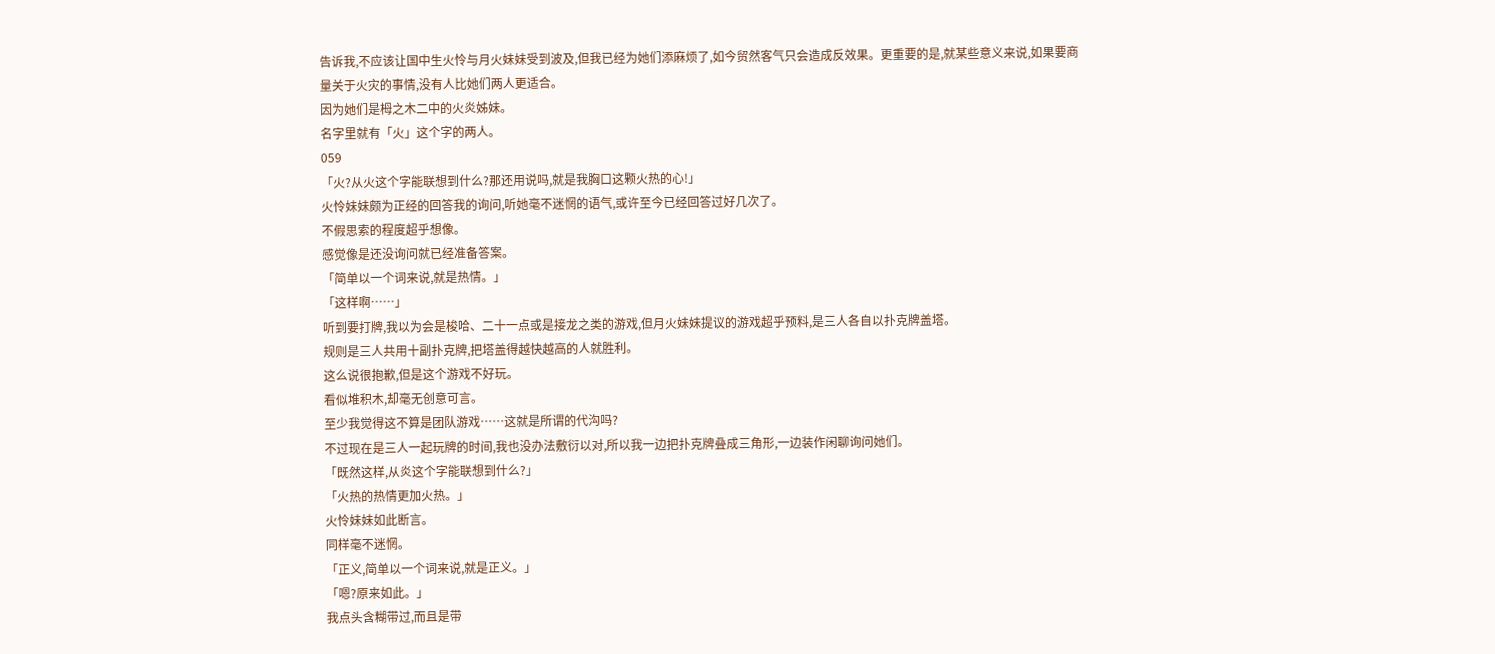告诉我,不应该让国中生火怜与月火妹妹受到波及,但我已经为她们添麻烦了,如今贸然客气只会造成反效果。更重要的是,就某些意义来说,如果要商量关于火灾的事情,没有人比她们两人更适合。
因为她们是栂之木二中的火炎姊妹。
名字里就有「火」这个字的两人。
059
「火?从火这个字能联想到什么?那还用说吗,就是我胸口这颗火热的心!」
火怜妹妹颇为正经的回答我的询问,听她毫不迷惘的语气,或许至今已经回答过好几次了。
不假思索的程度超乎想像。
感觉像是还没询问就已经准备答案。
「简单以一个词来说,就是热情。」
「这样啊……」
听到要打牌,我以为会是梭哈、二十一点或是接龙之类的游戏,但月火妹妹提议的游戏超乎预料,是三人各自以扑克牌盖塔。
规则是三人共用十副扑克牌,把塔盖得越快越高的人就胜利。
这么说很抱歉,但是这个游戏不好玩。
看似堆积木,却毫无创意可言。
至少我觉得这不算是团队游戏……这就是所谓的代沟吗?
不过现在是三人一起玩牌的时间,我也没办法敷衍以对,所以我一边把扑克牌叠成三角形,一边装作闲聊询问她们。
「既然这样,从炎这个字能联想到什么?」
「火热的热情更加火热。」
火怜妹妹如此断言。
同样毫不迷惘。
「正义,简单以一个词来说,就是正义。」
「嗯?原来如此。」
我点头含糊带过,而且是带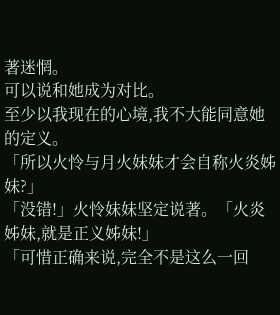著迷惘。
可以说和她成为对比。
至少以我现在的心境,我不大能同意她的定义。
「所以火怜与月火妹妹才会自称火炎姊妹?」
「没错!」火怜妹妹坚定说著。「火炎姊妹,就是正义姊妹!」
「可惜正确来说,完全不是这么一回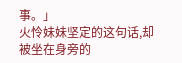事。」
火怜妹妹坚定的这句话,却被坐在身旁的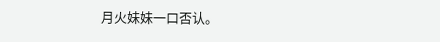月火妹妹一口否认。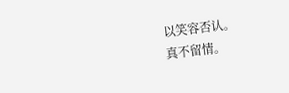以笑容否认。
真不留情。